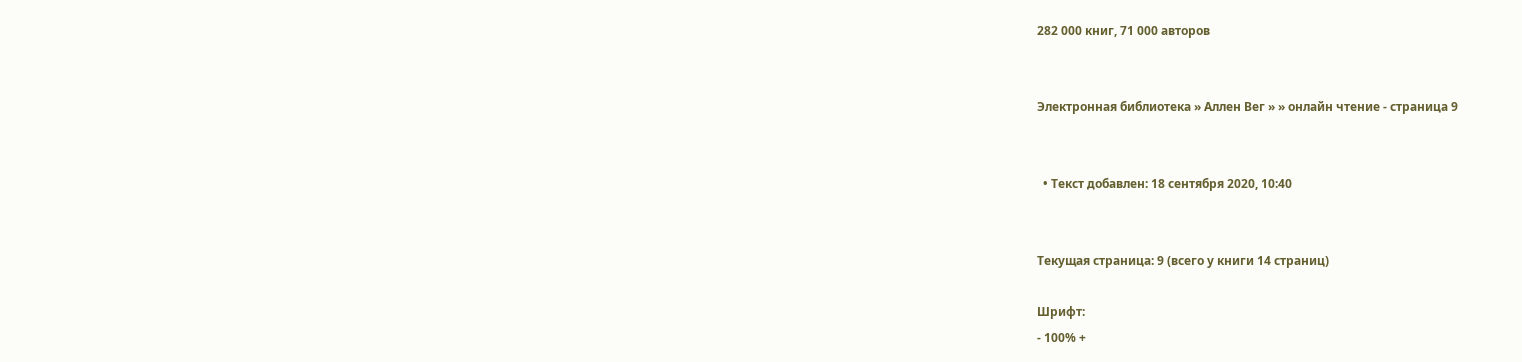282 000 книг, 71 000 авторов


Электронная библиотека » Аллен Вег » » онлайн чтение - страница 9


  • Текст добавлен: 18 сентября 2020, 10:40


Текущая страница: 9 (всего у книги 14 страниц)

Шрифт:
- 100% +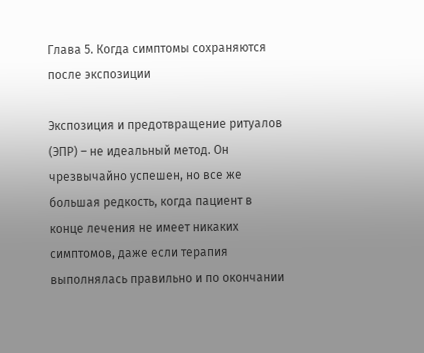Глава 5. Когда симптомы сохраняются после экспозиции

Экспозиция и предотвращение ритуалов (ЭПР) – не идеальный метод. Он чрезвычайно успешен, но все же большая редкость, когда пациент в конце лечения не имеет никаких симптомов, даже если терапия выполнялась правильно и по окончании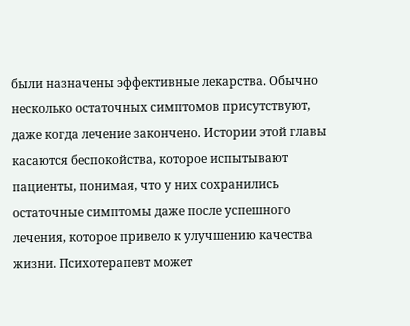были назначены эффективные лекарства. Обычно несколько остаточных симптомов присутствуют, даже когда лечение закончено. Истории этой главы касаются беспокойства, которое испытывают пациенты, понимая, что у них сохранились остаточные симптомы даже после успешного лечения, которое привело к улучшению качества жизни. Психотерапевт может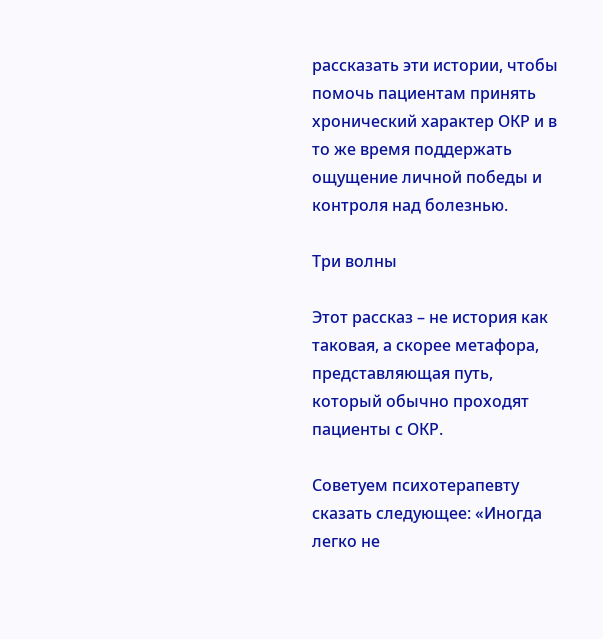рассказать эти истории, чтобы помочь пациентам принять хронический характер ОКР и в то же время поддержать ощущение личной победы и контроля над болезнью.

Три волны

Этот рассказ – не история как таковая, а скорее метафора, представляющая путь, который обычно проходят пациенты с ОКР.

Советуем психотерапевту сказать следующее: «Иногда легко не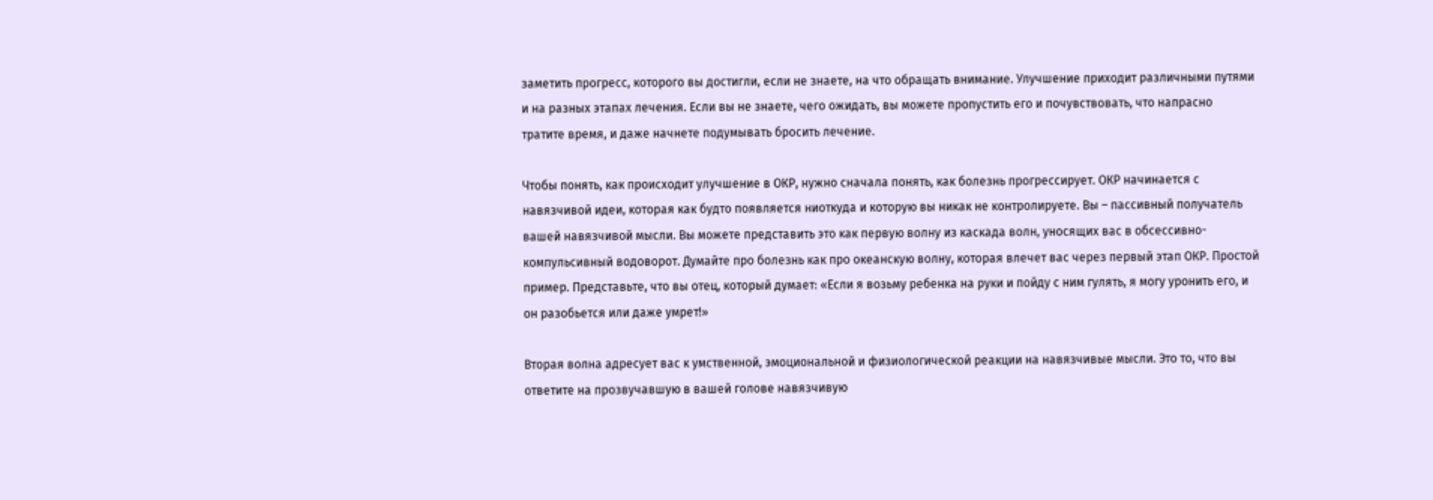заметить прогресс, которого вы достигли, если не знаете, на что обращать внимание. Улучшение приходит различными путями и на разных этапах лечения. Если вы не знаете, чего ожидать, вы можете пропустить его и почувствовать, что напрасно тратите время, и даже начнете подумывать бросить лечение.

Чтобы понять, как происходит улучшение в ОКР, нужно сначала понять, как болезнь прогрессирует. ОКР начинается с навязчивой идеи, которая как будто появляется ниоткуда и которую вы никак не контролируете. Вы – пассивный получатель вашей навязчивой мысли. Вы можете представить это как первую волну из каскада волн, уносящих вас в обсессивно-компульсивный водоворот. Думайте про болезнь как про океанскую волну, которая влечет вас через первый этап ОКР. Простой пример. Представьте, что вы отец, который думает: «Если я возьму ребенка на руки и пойду с ним гулять, я могу уронить его, и он разобьется или даже умрет!»

Вторая волна адресует вас к умственной, эмоциональной и физиологической реакции на навязчивые мысли. Это то, что вы ответите на прозвучавшую в вашей голове навязчивую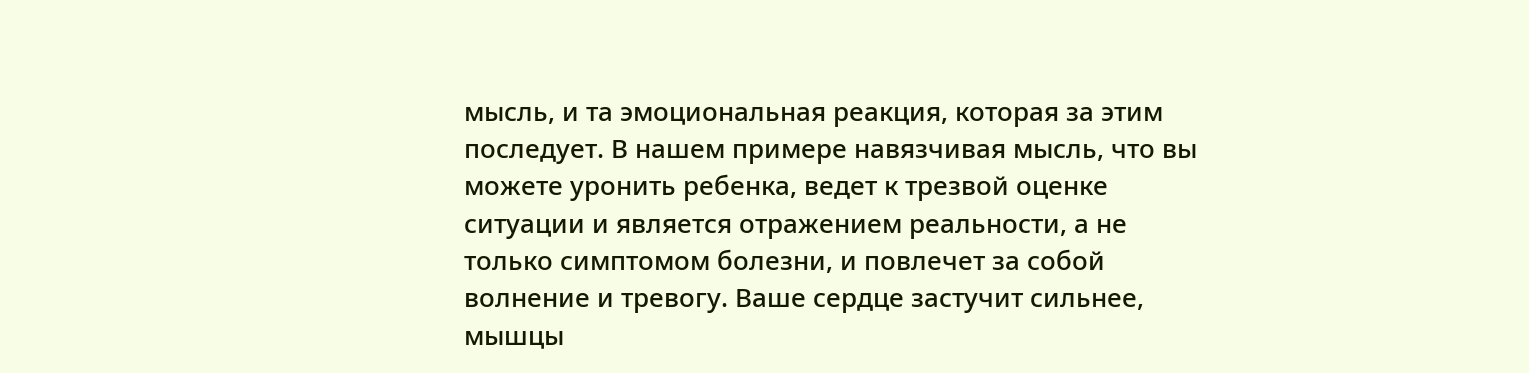мысль, и та эмоциональная реакция, которая за этим последует. В нашем примере навязчивая мысль, что вы можете уронить ребенка, ведет к трезвой оценке ситуации и является отражением реальности, а не только симптомом болезни, и повлечет за собой волнение и тревогу. Ваше сердце застучит сильнее, мышцы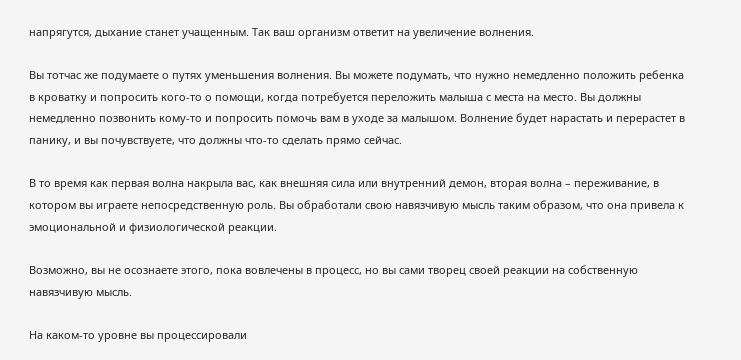напрягутся, дыхание станет учащенным. Так ваш организм ответит на увеличение волнения.

Вы тотчас же подумаете о путях уменьшения волнения. Вы можете подумать, что нужно немедленно положить ребенка в кроватку и попросить кого-то о помощи, когда потребуется переложить малыша с места на место. Вы должны немедленно позвонить кому-то и попросить помочь вам в уходе за малышом. Волнение будет нарастать и перерастет в панику, и вы почувствуете, что должны что-то сделать прямо сейчас.

В то время как первая волна накрыла вас, как внешняя сила или внутренний демон, вторая волна – переживание, в котором вы играете непосредственную роль. Вы обработали свою навязчивую мысль таким образом, что она привела к эмоциональной и физиологической реакции.

Возможно, вы не осознаете этого, пока вовлечены в процесс, но вы сами творец своей реакции на собственную навязчивую мысль.

На каком-то уровне вы процессировали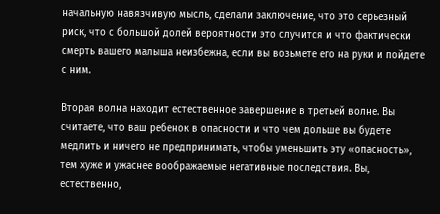начальную навязчивую мысль, сделали заключение, что это серьезный риск, что с большой долей вероятности это случится и что фактически смерть вашего малыша неизбежна, если вы возьмете его на руки и пойдете с ним.

Вторая волна находит естественное завершение в третьей волне. Вы считаете, что ваш ребенок в опасности и что чем дольше вы будете медлить и ничего не предпринимать, чтобы уменьшить эту «опасность», тем хуже и ужаснее воображаемые негативные последствия. Вы, естественно,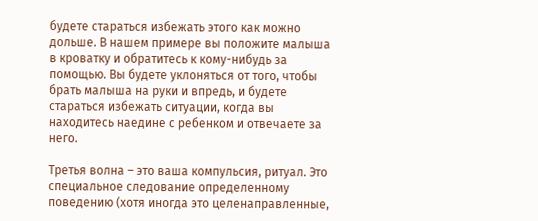будете стараться избежать этого как можно дольше. В нашем примере вы положите малыша в кроватку и обратитесь к кому-нибудь за помощью. Вы будете уклоняться от того, чтобы брать малыша на руки и впредь, и будете стараться избежать ситуации, когда вы находитесь наедине с ребенком и отвечаете за него.

Третья волна – это ваша компульсия, ритуал. Это специальное следование определенному поведению (хотя иногда это целенаправленные,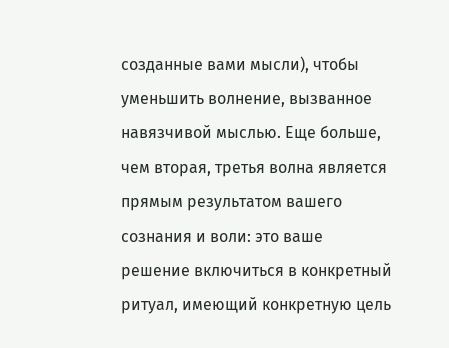созданные вами мысли), чтобы уменьшить волнение, вызванное навязчивой мыслью. Еще больше, чем вторая, третья волна является прямым результатом вашего сознания и воли: это ваше решение включиться в конкретный ритуал, имеющий конкретную цель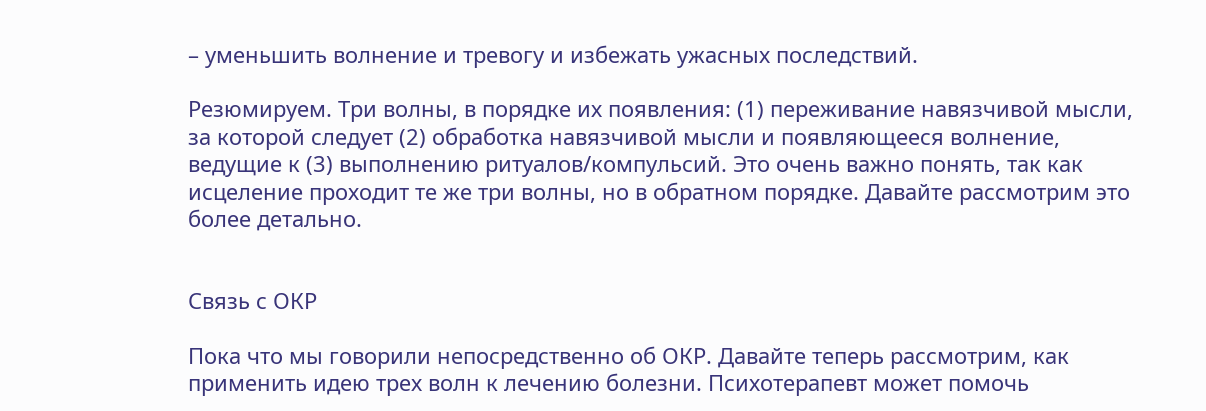– уменьшить волнение и тревогу и избежать ужасных последствий.

Резюмируем. Три волны, в порядке их появления: (1) переживание навязчивой мысли, за которой следует (2) обработка навязчивой мысли и появляющееся волнение, ведущие к (3) выполнению ритуалов/компульсий. Это очень важно понять, так как исцеление проходит те же три волны, но в обратном порядке. Давайте рассмотрим это более детально.


Связь с ОКР

Пока что мы говорили непосредственно об ОКР. Давайте теперь рассмотрим, как применить идею трех волн к лечению болезни. Психотерапевт может помочь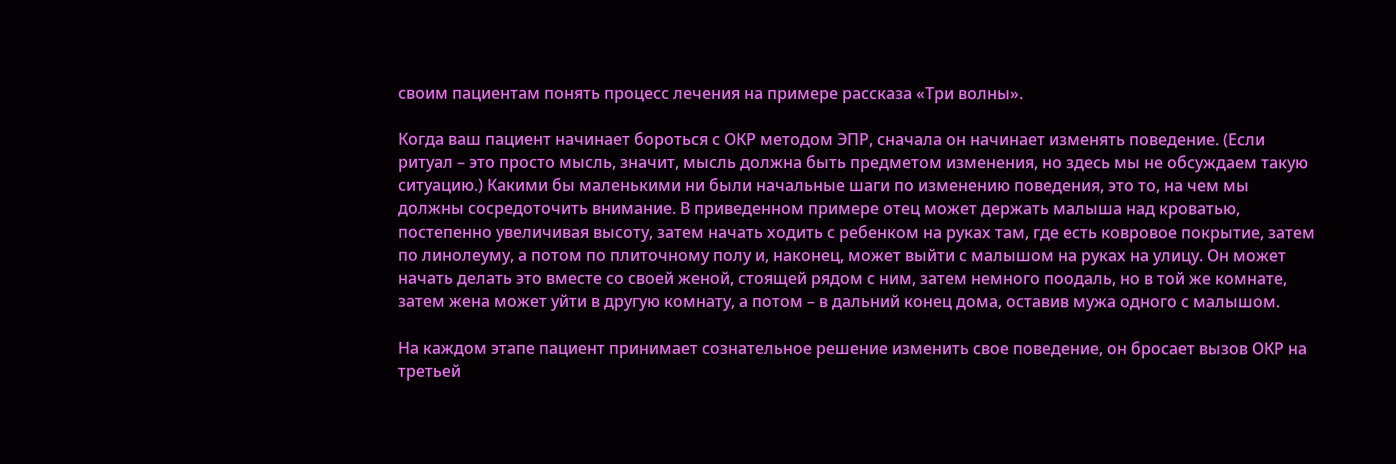своим пациентам понять процесс лечения на примере рассказа «Три волны».

Когда ваш пациент начинает бороться с ОКР методом ЭПР, сначала он начинает изменять поведение. (Если ритуал – это просто мысль, значит, мысль должна быть предметом изменения, но здесь мы не обсуждаем такую ситуацию.) Какими бы маленькими ни были начальные шаги по изменению поведения, это то, на чем мы должны сосредоточить внимание. В приведенном примере отец может держать малыша над кроватью, постепенно увеличивая высоту, затем начать ходить с ребенком на руках там, где есть ковровое покрытие, затем по линолеуму, а потом по плиточному полу и, наконец, может выйти с малышом на руках на улицу. Он может начать делать это вместе со своей женой, стоящей рядом с ним, затем немного поодаль, но в той же комнате, затем жена может уйти в другую комнату, а потом – в дальний конец дома, оставив мужа одного с малышом.

На каждом этапе пациент принимает сознательное решение изменить свое поведение, он бросает вызов ОКР на третьей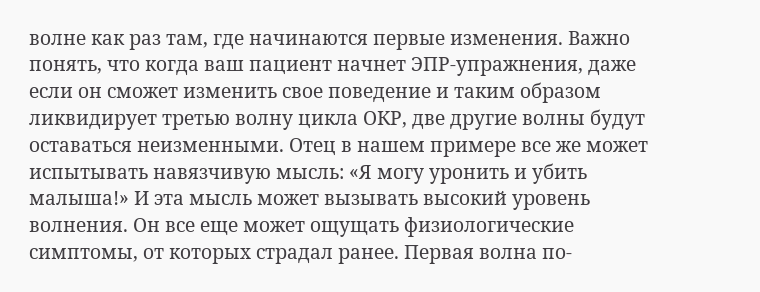волне как раз там, где начинаются первые изменения. Важно понять, что когда ваш пациент начнет ЭПР-упражнения, даже если он сможет изменить свое поведение и таким образом ликвидирует третью волну цикла ОКР, две другие волны будут оставаться неизменными. Отец в нашем примере все же может испытывать навязчивую мысль: «Я могу уронить и убить малыша!» И эта мысль может вызывать высокий уровень волнения. Он все еще может ощущать физиологические симптомы, от которых страдал ранее. Первая волна по-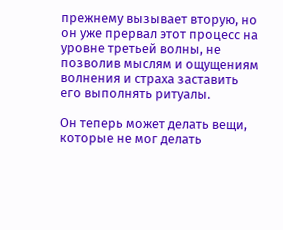прежнему вызывает вторую, но он уже прервал этот процесс на уровне третьей волны, не позволив мыслям и ощущениям волнения и страха заставить его выполнять ритуалы.

Он теперь может делать вещи, которые не мог делать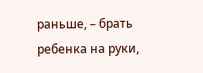раньше, – брать ребенка на руки,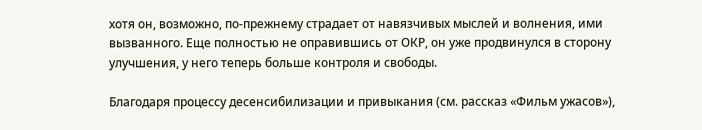хотя он, возможно, по-прежнему страдает от навязчивых мыслей и волнения, ими вызванного. Еще полностью не оправившись от ОКР, он уже продвинулся в сторону улучшения, у него теперь больше контроля и свободы.

Благодаря процессу десенсибилизации и привыкания (см. рассказ «Фильм ужасов»),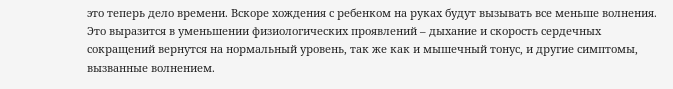это теперь дело времени. Вскоре хождения с ребенком на руках будут вызывать все меньше волнения. Это выразится в уменьшении физиологических проявлений – дыхание и скорость сердечных сокращений вернутся на нормальный уровень, так же как и мышечный тонус, и другие симптомы, вызванные волнением.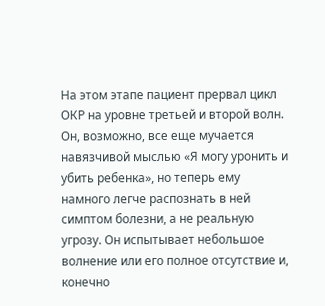На этом этапе пациент прервал цикл ОКР на уровне третьей и второй волн. Он, возможно, все еще мучается навязчивой мыслью «Я могу уронить и убить ребенка», но теперь ему намного легче распознать в ней симптом болезни, а не реальную угрозу. Он испытывает небольшое волнение или его полное отсутствие и, конечно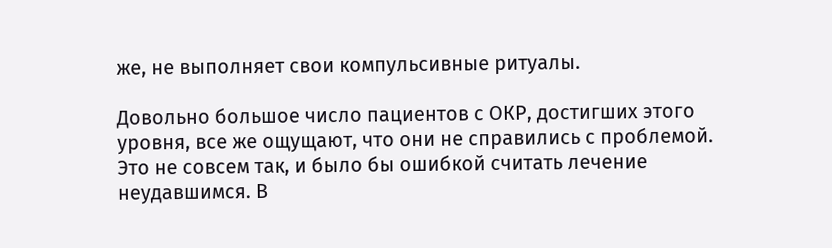же, не выполняет свои компульсивные ритуалы.

Довольно большое число пациентов с ОКР, достигших этого уровня, все же ощущают, что они не справились с проблемой. Это не совсем так, и было бы ошибкой считать лечение неудавшимся. В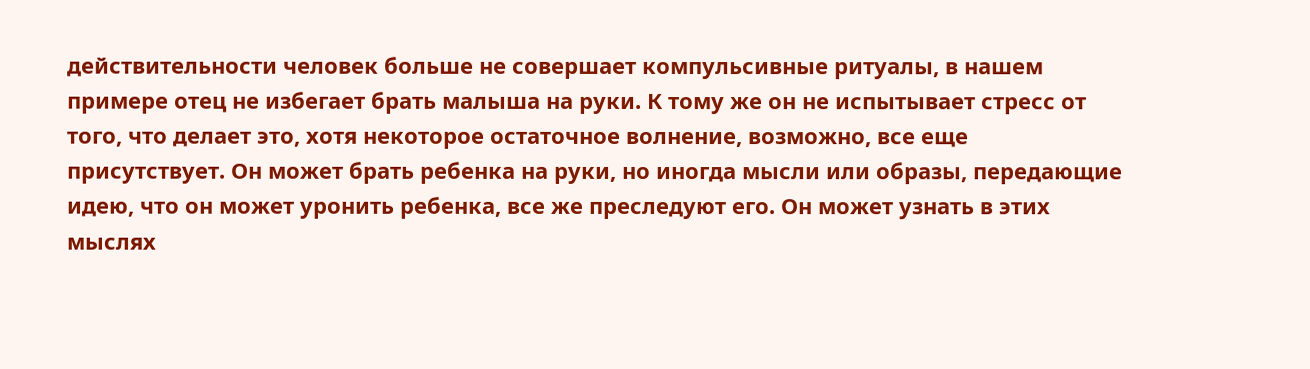действительности человек больше не совершает компульсивные ритуалы, в нашем примере отец не избегает брать малыша на руки. К тому же он не испытывает стресс от того, что делает это, хотя некоторое остаточное волнение, возможно, все еще присутствует. Он может брать ребенка на руки, но иногда мысли или образы, передающие идею, что он может уронить ребенка, все же преследуют его. Он может узнать в этих мыслях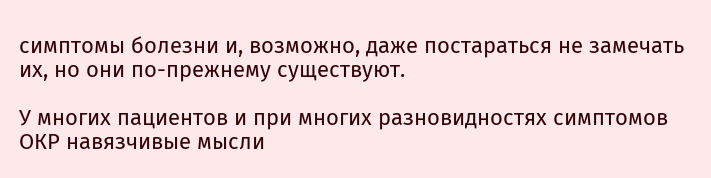симптомы болезни и, возможно, даже постараться не замечать их, но они по-прежнему существуют.

У многих пациентов и при многих разновидностях симптомов ОКР навязчивые мысли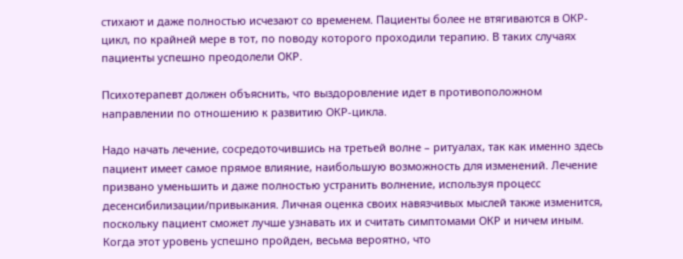стихают и даже полностью исчезают со временем. Пациенты более не втягиваются в ОКР-цикл, по крайней мере в тот, по поводу которого проходили терапию. В таких случаях пациенты успешно преодолели ОКР.

Психотерапевт должен объяснить, что выздоровление идет в противоположном направлении по отношению к развитию ОКР-цикла.

Надо начать лечение, сосредоточившись на третьей волне – ритуалах, так как именно здесь пациент имеет самое прямое влияние, наибольшую возможность для изменений. Лечение призвано уменьшить и даже полностью устранить волнение, используя процесс десенсибилизации/привыкания. Личная оценка своих навязчивых мыслей также изменится, поскольку пациент сможет лучше узнавать их и считать симптомами ОКР и ничем иным. Когда этот уровень успешно пройден, весьма вероятно, что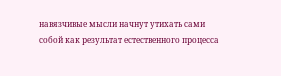навязчивые мысли начнут утихать сами собой как результат естественного процесса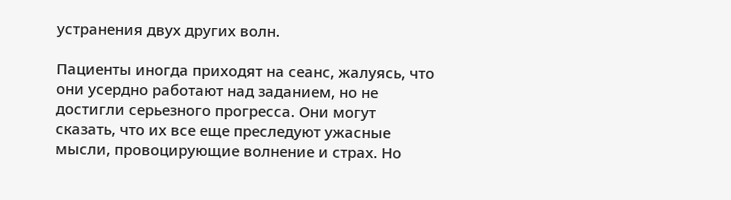устранения двух других волн.

Пациенты иногда приходят на сеанс, жалуясь, что они усердно работают над заданием, но не достигли серьезного прогресса. Они могут сказать, что их все еще преследуют ужасные мысли, провоцирующие волнение и страх. Но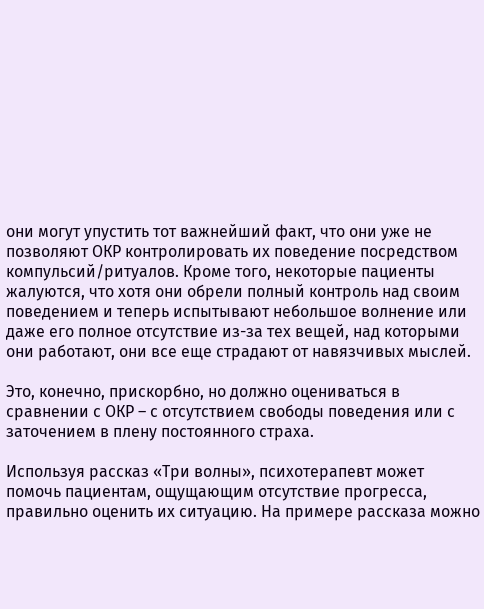они могут упустить тот важнейший факт, что они уже не позволяют ОКР контролировать их поведение посредством компульсий/ритуалов. Кроме того, некоторые пациенты жалуются, что хотя они обрели полный контроль над своим поведением и теперь испытывают небольшое волнение или даже его полное отсутствие из-за тех вещей, над которыми они работают, они все еще страдают от навязчивых мыслей.

Это, конечно, прискорбно, но должно оцениваться в сравнении с ОКР – с отсутствием свободы поведения или с заточением в плену постоянного страха.

Используя рассказ «Три волны», психотерапевт может помочь пациентам, ощущающим отсутствие прогресса, правильно оценить их ситуацию. На примере рассказа можно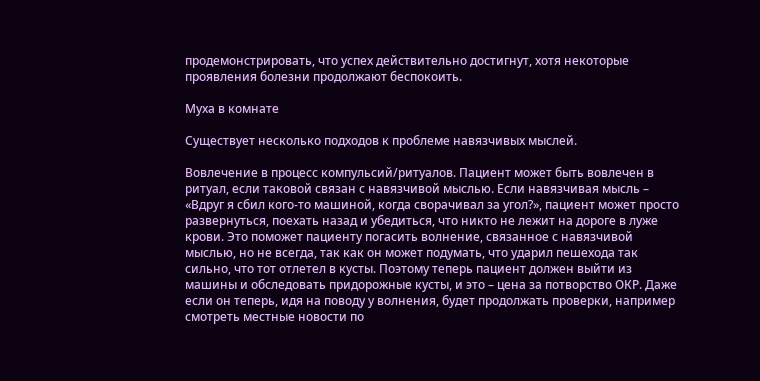продемонстрировать, что успех действительно достигнут, хотя некоторые проявления болезни продолжают беспокоить.

Муха в комнате

Существует несколько подходов к проблеме навязчивых мыслей.

Вовлечение в процесс компульсий/ритуалов. Пациент может быть вовлечен в ритуал, если таковой связан с навязчивой мыслью. Если навязчивая мысль – «Вдруг я сбил кого-то машиной, когда сворачивал за угол?», пациент может просто развернуться, поехать назад и убедиться, что никто не лежит на дороге в луже крови. Это поможет пациенту погасить волнение, связанное с навязчивой мыслью, но не всегда, так как он может подумать, что ударил пешехода так сильно, что тот отлетел в кусты. Поэтому теперь пациент должен выйти из машины и обследовать придорожные кусты, и это – цена за потворство ОКР. Даже если он теперь, идя на поводу у волнения, будет продолжать проверки, например смотреть местные новости по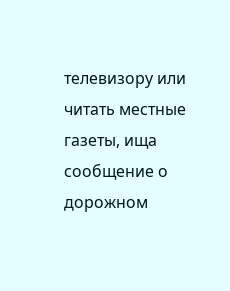телевизору или читать местные газеты, ища сообщение о дорожном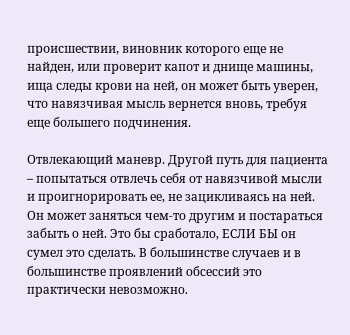происшествии, виновник которого еще не найден, или проверит капот и днище машины, ища следы крови на ней, он может быть уверен, что навязчивая мысль вернется вновь, требуя еще большего подчинения.

Отвлекающий маневр. Другой путь для пациента – попытаться отвлечь себя от навязчивой мысли и проигнорировать ее, не зацикливаясь на ней. Он может заняться чем-то другим и постараться забыть о ней. Это бы сработало, ЕСЛИ БЫ он сумел это сделать. В большинстве случаев и в большинстве проявлений обсессий это практически невозможно.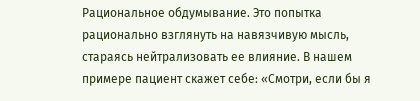Рациональное обдумывание. Это попытка рационально взглянуть на навязчивую мысль, стараясь нейтрализовать ее влияние. В нашем примере пациент скажет себе: «Смотри, если бы я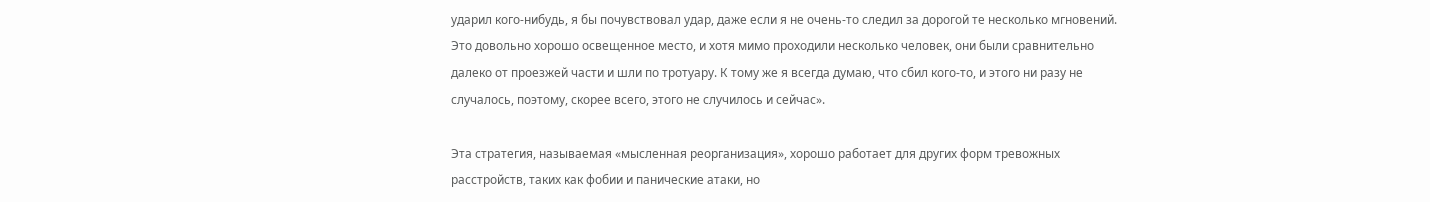ударил кого-нибудь, я бы почувствовал удар, даже если я не очень-то следил за дорогой те несколько мгновений. Это довольно хорошо освещенное место, и хотя мимо проходили несколько человек, они были сравнительно далеко от проезжей части и шли по тротуару. К тому же я всегда думаю, что сбил кого-то, и этого ни разу не случалось, поэтому, скорее всего, этого не случилось и сейчас».

Эта стратегия, называемая «мысленная реорганизация», хорошо работает для других форм тревожных расстройств, таких как фобии и панические атаки, но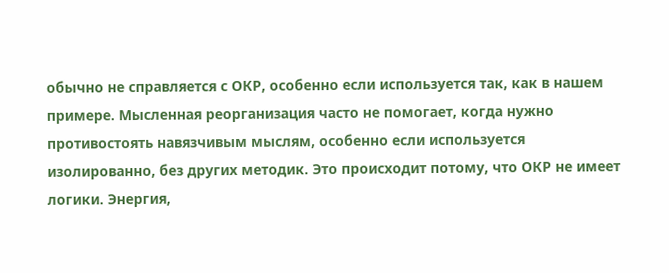обычно не справляется с ОКР, особенно если используется так, как в нашем примере. Мысленная реорганизация часто не помогает, когда нужно противостоять навязчивым мыслям, особенно если используется изолированно, без других методик. Это происходит потому, что ОКР не имеет логики. Энергия,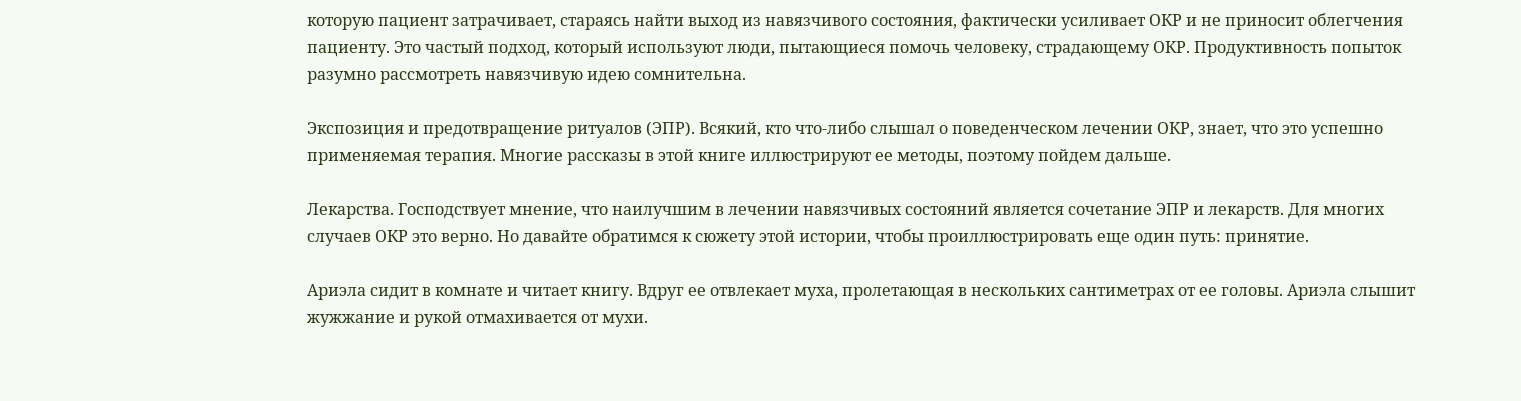которую пациент затрачивает, стараясь найти выход из навязчивого состояния, фактически усиливает ОКР и не приносит облегчения пациенту. Это частый подход, который используют люди, пытающиеся помочь человеку, страдающему ОКР. Продуктивность попыток разумно рассмотреть навязчивую идею сомнительна.

Экспозиция и предотвращение ритуалов (ЭПР). Всякий, кто что-либо слышал о поведенческом лечении ОКР, знает, что это успешно применяемая терапия. Многие рассказы в этой книге иллюстрируют ее методы, поэтому пойдем дальше.

Лекарства. Господствует мнение, что наилучшим в лечении навязчивых состояний является сочетание ЭПР и лекарств. Для многих случаев ОКР это верно. Но давайте обратимся к сюжету этой истории, чтобы проиллюстрировать еще один путь: принятие.

Ариэла сидит в комнате и читает книгу. Вдруг ее отвлекает муха, пролетающая в нескольких сантиметрах от ее головы. Ариэла слышит жужжание и рукой отмахивается от мухи.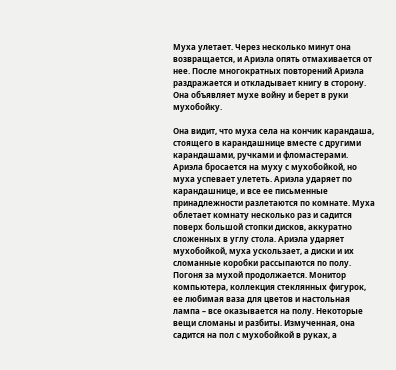Муха улетает. Через несколько минут она возвращается, и Ариэла опять отмахивается от нее. После многократных повторений Ариэла раздражается и откладывает книгу в сторону. Она объявляет мухе войну и берет в руки мухобойку.

Она видит, что муха села на кончик карандаша, стоящего в карандашнице вместе с другими карандашами, ручками и фломастерами. Ариэла бросается на муху с мухобойкой, но муха успевает улететь. Ариэла ударяет по карандашнице, и все ее письменные принадлежности разлетаются по комнате. Муха облетает комнату несколько раз и садится поверх большой стопки дисков, аккуратно сложенных в углу стола. Ариэла ударяет мухобойкой, муха ускользает, а диски и их сломанные коробки рассыпаются по полу. Погоня за мухой продолжается. Монитор компьютера, коллекция стеклянных фигурок, ее любимая ваза для цветов и настольная лампа – все оказывается на полу. Некоторые вещи сломаны и разбиты. Измученная, она садится на пол с мухобойкой в руках, а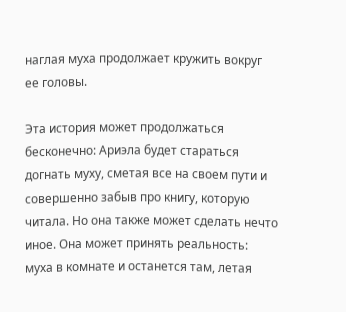наглая муха продолжает кружить вокруг ее головы.

Эта история может продолжаться бесконечно: Ариэла будет стараться догнать муху, сметая все на своем пути и совершенно забыв про книгу, которую читала. Но она также может сделать нечто иное. Она может принять реальность: муха в комнате и останется там, летая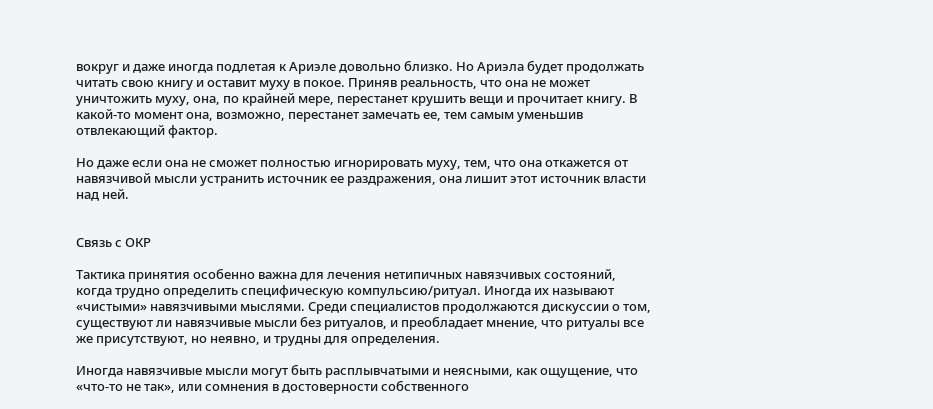вокруг и даже иногда подлетая к Ариэле довольно близко. Но Ариэла будет продолжать читать свою книгу и оставит муху в покое. Приняв реальность, что она не может уничтожить муху, она, по крайней мере, перестанет крушить вещи и прочитает книгу. В какой-то момент она, возможно, перестанет замечать ее, тем самым уменьшив отвлекающий фактор.

Но даже если она не сможет полностью игнорировать муху, тем, что она откажется от навязчивой мысли устранить источник ее раздражения, она лишит этот источник власти над ней.


Связь с ОКР

Тактика принятия особенно важна для лечения нетипичных навязчивых состояний, когда трудно определить специфическую компульсию/ритуал. Иногда их называют «чистыми» навязчивыми мыслями. Среди специалистов продолжаются дискуссии о том, существуют ли навязчивые мысли без ритуалов, и преобладает мнение, что ритуалы все же присутствуют, но неявно, и трудны для определения.

Иногда навязчивые мысли могут быть расплывчатыми и неясными, как ощущение, что «что-то не так», или сомнения в достоверности собственного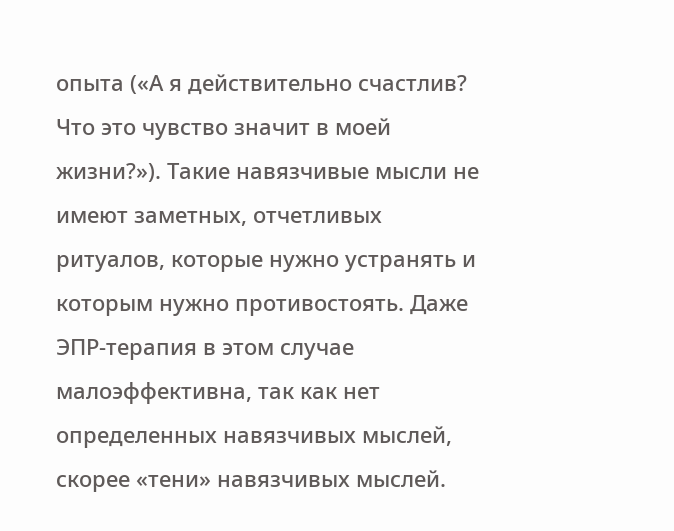опыта («А я действительно счастлив? Что это чувство значит в моей жизни?»). Такие навязчивые мысли не имеют заметных, отчетливых ритуалов, которые нужно устранять и которым нужно противостоять. Даже ЭПР-терапия в этом случае малоэффективна, так как нет определенных навязчивых мыслей, скорее «тени» навязчивых мыслей.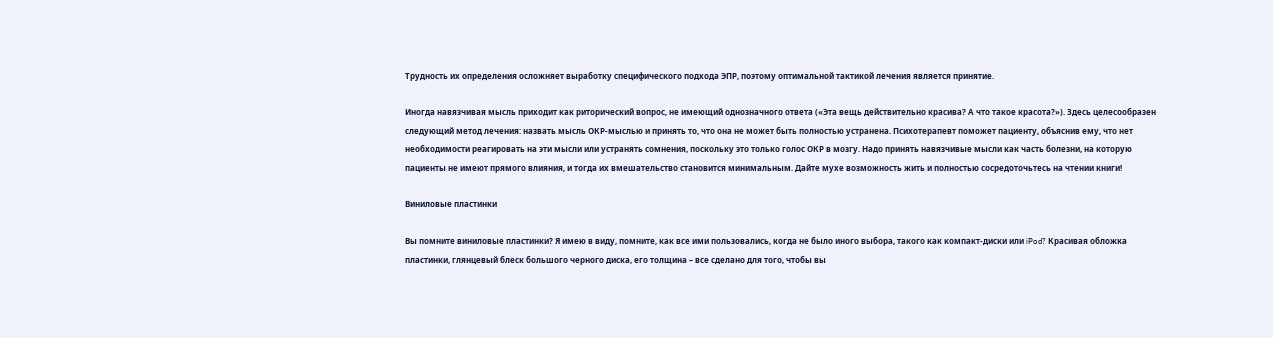Трудность их определения осложняет выработку специфического подхода ЭПР, поэтому оптимальной тактикой лечения является принятие.

Иногда навязчивая мысль приходит как риторический вопрос, не имеющий однозначного ответа («Эта вещь действительно красива? А что такое красота?»). Здесь целесообразен следующий метод лечения: назвать мысль ОКР-мыслью и принять то, что она не может быть полностью устранена. Психотерапевт поможет пациенту, объяснив ему, что нет необходимости реагировать на эти мысли или устранять сомнения, поскольку это только голос ОКР в мозгу. Надо принять навязчивые мысли как часть болезни, на которую пациенты не имеют прямого влияния, и тогда их вмешательство становится минимальным. Дайте мухе возможность жить и полностью сосредоточьтесь на чтении книги!

Виниловые пластинки

Вы помните виниловые пластинки? Я имею в виду, помните, как все ими пользовались, когда не было иного выбора, такого как компакт-диски или iPod? Красивая обложка пластинки, глянцевый блеск большого черного диска, его толщина – все сделано для того, чтобы вы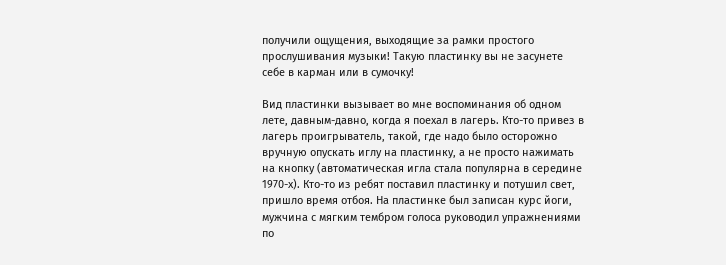получили ощущения, выходящие за рамки простого прослушивания музыки! Такую пластинку вы не засунете себе в карман или в сумочку!

Вид пластинки вызывает во мне воспоминания об одном лете, давным-давно, когда я поехал в лагерь. Кто-то привез в лагерь проигрыватель, такой, где надо было осторожно вручную опускать иглу на пластинку, а не просто нажимать на кнопку (автоматическая игла стала популярна в середине 1970-х). Кто-то из ребят поставил пластинку и потушил свет, пришло время отбоя. На пластинке был записан курс йоги, мужчина с мягким тембром голоса руководил упражнениями по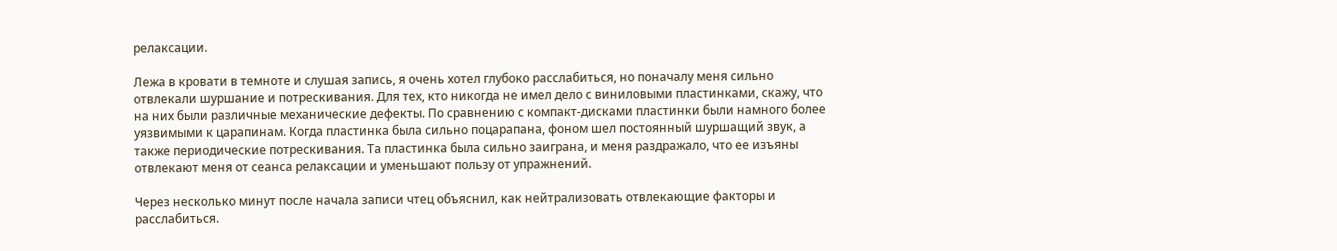релаксации.

Лежа в кровати в темноте и слушая запись, я очень хотел глубоко расслабиться, но поначалу меня сильно отвлекали шуршание и потрескивания. Для тех, кто никогда не имел дело с виниловыми пластинками, скажу, что на них были различные механические дефекты. По сравнению с компакт-дисками пластинки были намного более уязвимыми к царапинам. Когда пластинка была сильно поцарапана, фоном шел постоянный шуршащий звук, а также периодические потрескивания. Та пластинка была сильно заиграна, и меня раздражало, что ее изъяны отвлекают меня от сеанса релаксации и уменьшают пользу от упражнений.

Через несколько минут после начала записи чтец объяснил, как нейтрализовать отвлекающие факторы и расслабиться.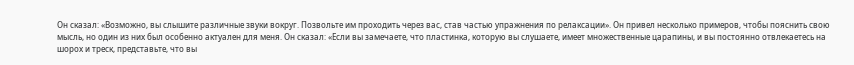Он сказал: «Возможно, вы слышите различные звуки вокруг. Позвольте им проходить через вас, став частью упражнения по релаксации». Он привел несколько примеров, чтобы пояснить свою мысль, но один из них был особенно актуален для меня. Он сказал: «Если вы замечаете, что пластинка, которую вы слушаете, имеет множественные царапины, и вы постоянно отвлекаетесь на шорох и треск, представьте, что вы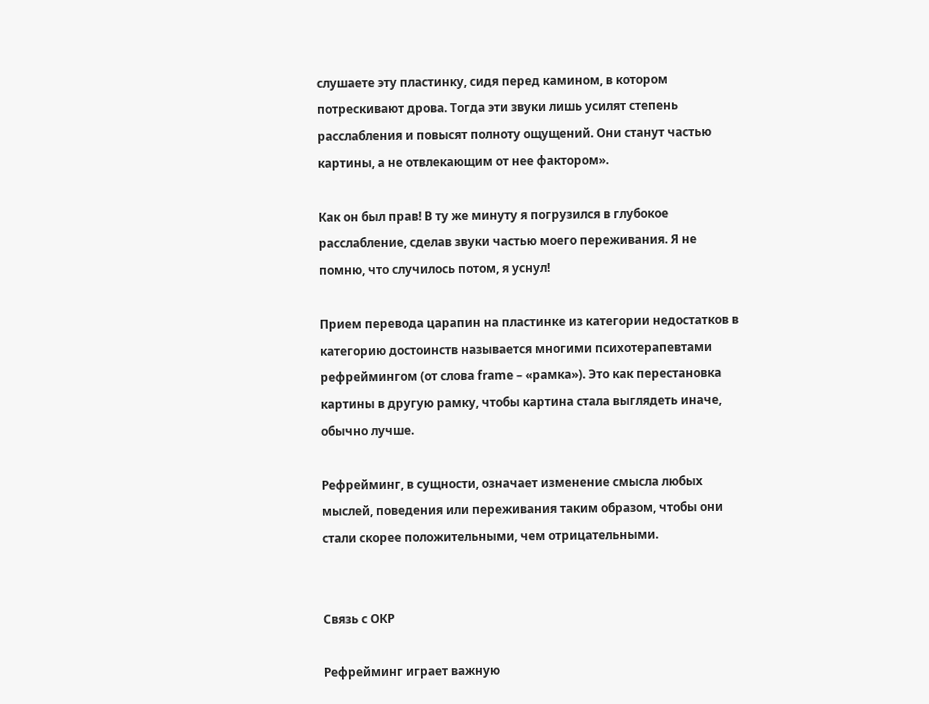слушаете эту пластинку, сидя перед камином, в котором потрескивают дрова. Тогда эти звуки лишь усилят степень расслабления и повысят полноту ощущений. Они станут частью картины, а не отвлекающим от нее фактором».

Как он был прав! В ту же минуту я погрузился в глубокое расслабление, сделав звуки частью моего переживания. Я не помню, что случилось потом, я уснул!

Прием перевода царапин на пластинке из категории недостатков в категорию достоинств называется многими психотерапевтами рефреймингом (от слова frame – «рамка»). Это как перестановка картины в другую рамку, чтобы картина стала выглядеть иначе, обычно лучше.

Рефрейминг, в сущности, означает изменение смысла любых мыслей, поведения или переживания таким образом, чтобы они стали скорее положительными, чем отрицательными.


Связь с ОКР

Рефрейминг играет важную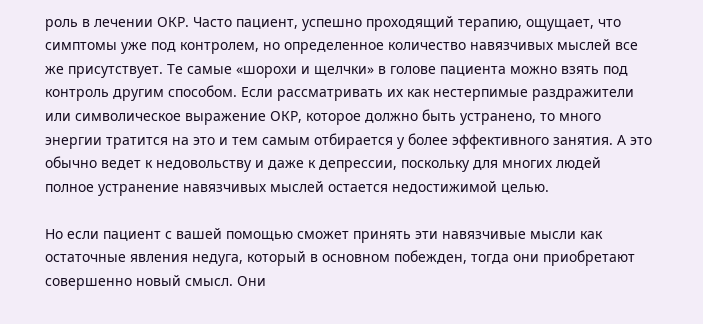роль в лечении ОКР. Часто пациент, успешно проходящий терапию, ощущает, что симптомы уже под контролем, но определенное количество навязчивых мыслей все же присутствует. Те самые «шорохи и щелчки» в голове пациента можно взять под контроль другим способом. Если рассматривать их как нестерпимые раздражители или символическое выражение ОКР, которое должно быть устранено, то много энергии тратится на это и тем самым отбирается у более эффективного занятия. А это обычно ведет к недовольству и даже к депрессии, поскольку для многих людей полное устранение навязчивых мыслей остается недостижимой целью.

Но если пациент с вашей помощью сможет принять эти навязчивые мысли как остаточные явления недуга, который в основном побежден, тогда они приобретают совершенно новый смысл. Они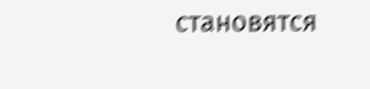становятся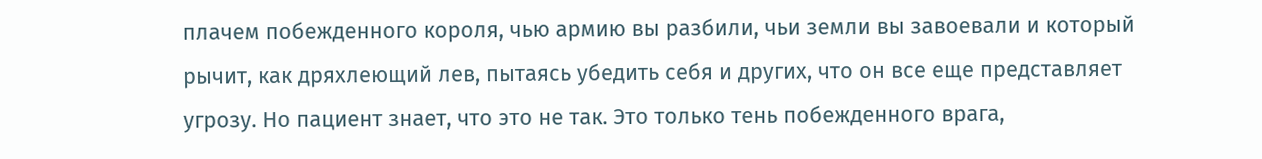плачем побежденного короля, чью армию вы разбили, чьи земли вы завоевали и который рычит, как дряхлеющий лев, пытаясь убедить себя и других, что он все еще представляет угрозу. Но пациент знает, что это не так. Это только тень побежденного врага,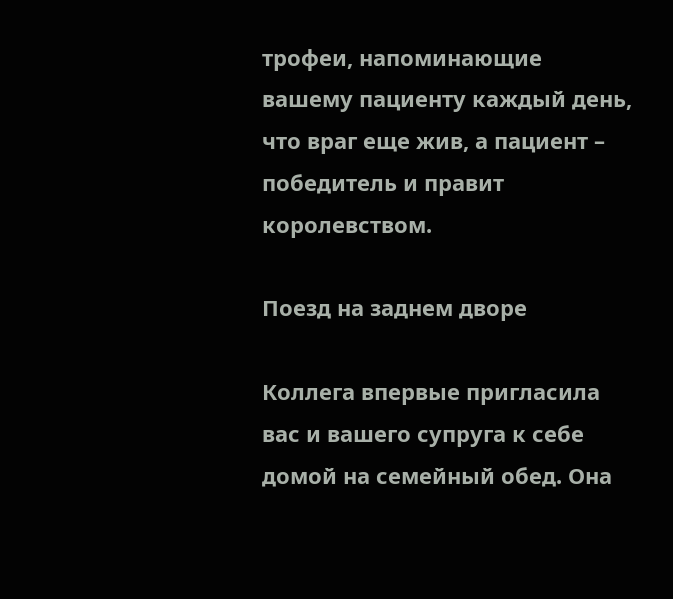трофеи, напоминающие вашему пациенту каждый день, что враг еще жив, а пациент – победитель и правит королевством.

Поезд на заднем дворе

Коллега впервые пригласила вас и вашего супруга к себе домой на семейный обед. Она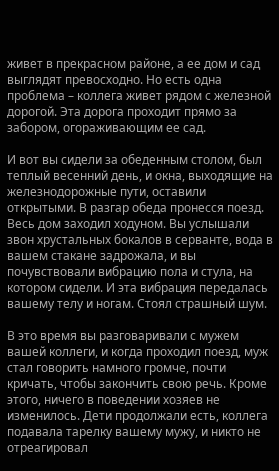живет в прекрасном районе, а ее дом и сад выглядят превосходно. Но есть одна проблема – коллега живет рядом с железной дорогой. Эта дорога проходит прямо за забором, огораживающим ее сад.

И вот вы сидели за обеденным столом, был теплый весенний день, и окна, выходящие на железнодорожные пути, оставили открытыми. В разгар обеда пронесся поезд. Весь дом заходил ходуном. Вы услышали звон хрустальных бокалов в серванте, вода в вашем стакане задрожала, и вы почувствовали вибрацию пола и стула, на котором сидели. И эта вибрация передалась вашему телу и ногам. Стоял страшный шум.

В это время вы разговаривали с мужем вашей коллеги, и когда проходил поезд, муж стал говорить намного громче, почти кричать, чтобы закончить свою речь. Кроме этого, ничего в поведении хозяев не изменилось. Дети продолжали есть, коллега подавала тарелку вашему мужу, и никто не отреагировал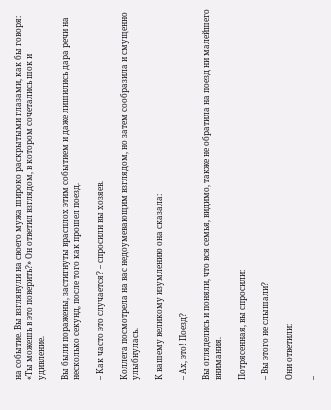на событие. Вы взглянули на своего мужа широко раскрытыми глазами, как бы говоря: «Ты можешь в это поверить?» Он ответил взглядом, в котором сочетались шок и удивление.

Вы были поражены, застигнуты врасплох этим событием и даже лишились дара речи на несколько секунд, после того как прошел поезд.

– Как часто это случается? – спросили вы хозяев.

Коллега посмотрела на вас недоумевающим взглядом, но затем сообразила и смущенно улыбнулась.

К вашему великому изумлению она сказала:

– Ах, это! Поезд?

Вы огляделись и поняли, что вся семья, видимо, также не обратила на поезд ни малейшего внимания.

Потрясенная, вы спросили:

– Вы этого не слышали?

Они ответили:

–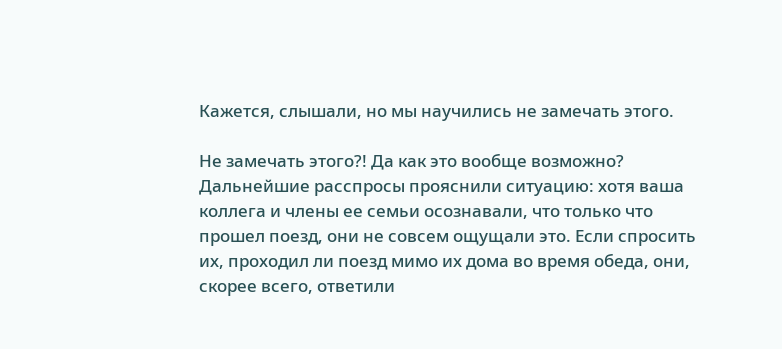Кажется, слышали, но мы научились не замечать этого.

Не замечать этого?! Да как это вообще возможно? Дальнейшие расспросы прояснили ситуацию: хотя ваша коллега и члены ее семьи осознавали, что только что прошел поезд, они не совсем ощущали это. Если спросить их, проходил ли поезд мимо их дома во время обеда, они, скорее всего, ответили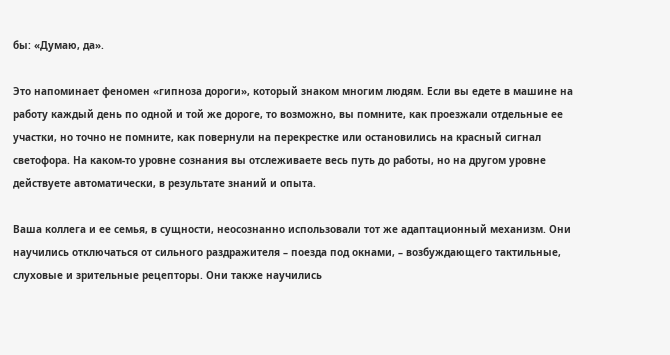бы: «Думаю, да».

Это напоминает феномен «гипноза дороги», который знаком многим людям. Если вы едете в машине на работу каждый день по одной и той же дороге, то возможно, вы помните, как проезжали отдельные ее участки, но точно не помните, как повернули на перекрестке или остановились на красный сигнал светофора. На каком-то уровне сознания вы отслеживаете весь путь до работы, но на другом уровне действуете автоматически, в результате знаний и опыта.

Ваша коллега и ее семья, в сущности, неосознанно использовали тот же адаптационный механизм. Они научились отключаться от сильного раздражителя – поезда под окнами, – возбуждающего тактильные, слуховые и зрительные рецепторы. Они также научились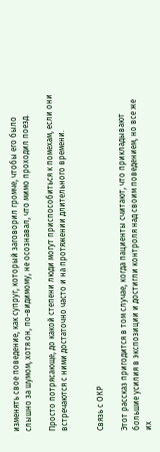изменять свое поведение, как супруг, который заговорил громче, чтобы его было слышно за шумом, хотя он, по-видимому, не осознавал, что мимо проходил поезд.

Просто потрясающе, до какой степени люди могут приспособиться к помехам, если они встречаются с ними достаточно часто и на протяжении длительного времени.


Связь с ОКР

Этот рассказ пригодится в том случае, когда пациенты считают, что прикладывают большие усилия в экспозиции и достигли контроля над своим поведением, но все же их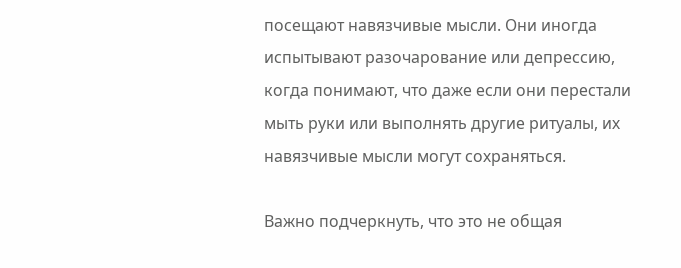посещают навязчивые мысли. Они иногда испытывают разочарование или депрессию, когда понимают, что даже если они перестали мыть руки или выполнять другие ритуалы, их навязчивые мысли могут сохраняться.

Важно подчеркнуть, что это не общая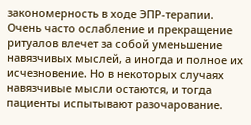закономерность в ходе ЭПР-терапии. Очень часто ослабление и прекращение ритуалов влечет за собой уменьшение навязчивых мыслей, а иногда и полное их исчезновение. Но в некоторых случаях навязчивые мысли остаются, и тогда пациенты испытывают разочарование.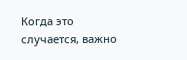Когда это случается, важно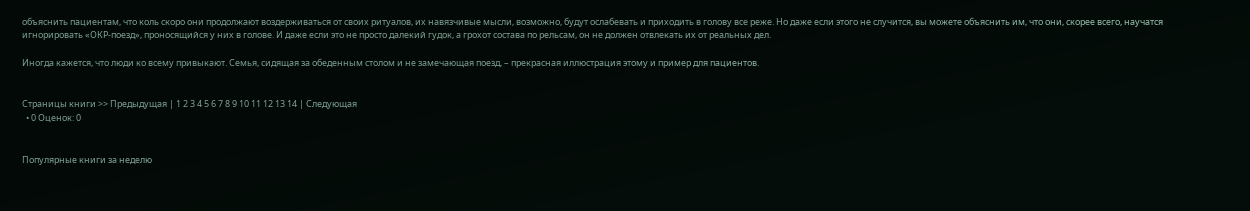объяснить пациентам, что коль скоро они продолжают воздерживаться от своих ритуалов, их навязчивые мысли, возможно, будут ослабевать и приходить в голову все реже. Но даже если этого не случится, вы можете объяснить им, что они, скорее всего, научатся игнорировать «ОКР-поезд», проносящийся у них в голове. И даже если это не просто далекий гудок, а грохот состава по рельсам, он не должен отвлекать их от реальных дел.

Иногда кажется, что люди ко всему привыкают. Семья, сидящая за обеденным столом и не замечающая поезд, – прекрасная иллюстрация этому и пример для пациентов.


Страницы книги >> Предыдущая | 1 2 3 4 5 6 7 8 9 10 11 12 13 14 | Следующая
  • 0 Оценок: 0


Популярные книги за неделю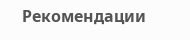Рекомендации